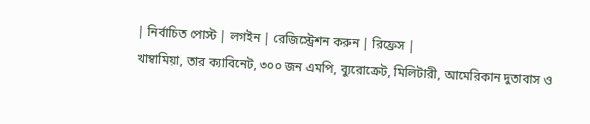| নির্বাচিত পোস্ট | লগইন | রেজিস্ট্রেশন করুন | রিফ্রেস |
খাম্বামিয়া, তার ক্যাবিনেট, ৩০০ জন এমপি, ব্যুরোক্রেট, মিলিটারী, আমেরিকান দুতাবাস ও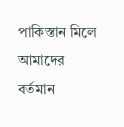পাকিস্তান মিলে আমাদের বর্তমান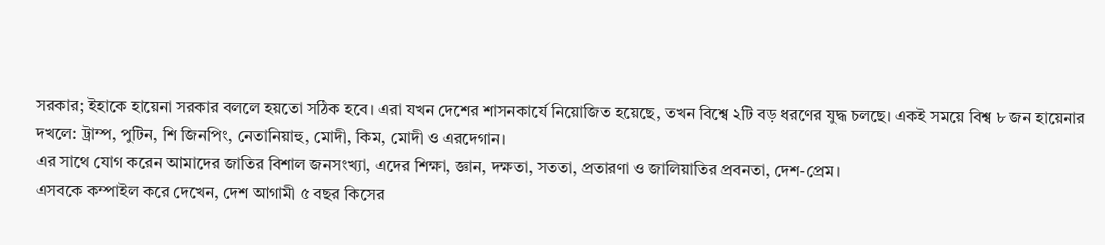সরকার; ইহাকে হায়েনা সরকার বললে হয়তো সঠিক হবে। এরা যখন দেশের শাসনকার্যে নিয়োজিত হয়েছে, তখন বিশ্বে ২টি বড় ধরণের যুদ্ধ চলছে। একই সময়ে বিশ্ব ৮ জন হায়েনার দখলে: ট্রাম্প, পুটিন, শি জিনপিং, নেতানিয়াহু, মোদী, কিম, মোদী ও এরদেগান।
এর সাথে যোগ করেন আমাদের জাতির বিশাল জনসংখ্যা, এদের শিক্ষা, জ্ঞান, দক্ষতা, সততা, প্রতারণা ও জালিয়াতির প্রবনতা, দেশ-প্রেম।
এসবকে কম্পাইল করে দেখেন, দেশ আগামী ৫ বছর কিসের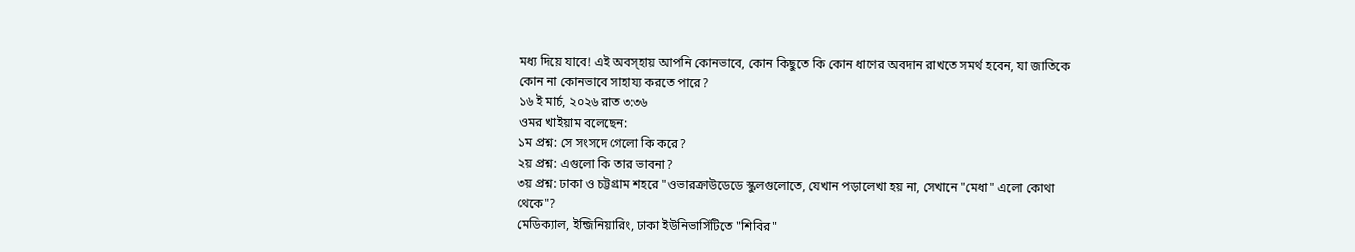মধ্য দিয়ে যাবে! এই অবস্হায় আপনি কোনভাবে, কোন কিছুতে কি কোন ধাণের অবদান রাখতে সমর্থ হবেন, যা জাতিকে কোন না কোনভাবে সাহায্য করতে পারে?
১৬ ই মার্চ, ২০২৬ রাত ৩:৩৬
ওমর খাইয়াম বলেছেন:
১ম প্রশ্ন: সে সংসদে গেলো কি করে?
২য় প্রশ্ন: এগুলো কি তার ভাবনা?
৩য় প্রশ্ন: ঢাকা ও চট্টগ্রাম শহরে "ওভারক্রাউডেডে স্কুলগুলোতে, যেখান পড়ালেখা হয় না, সেখানে "মেধা" এলো কোথা থেকে"?
মেডিক্যাল, ইন্জিনিয়ারিং, ঢাকা ইউনিভার্সিটিতে "শিবির"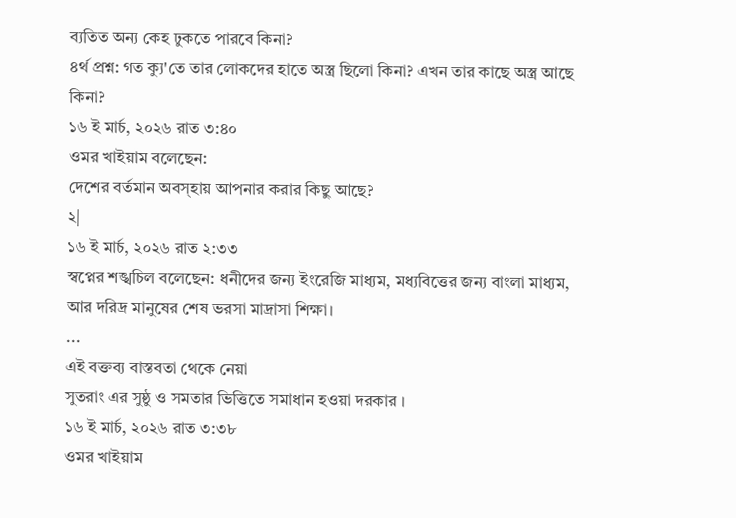ব্যতিত অন্য কেহ ঢুকতে পারবে কিনা?
৪র্থ প্রশ্ন: গত ক্যু'তে তার লোকদের হাতে অস্ত্র ছিলো কিনা? এখন তার কাছে অস্ত্র আছে কিনা?
১৬ ই মার্চ, ২০২৬ রাত ৩:৪০
ওমর খাইয়াম বলেছেন:
দেশের বর্তমান অবস্হায় আপনার করার কিছু আছে?
২|
১৬ ই মার্চ, ২০২৬ রাত ২:৩৩
স্বপ্নের শঙ্খচিল বলেছেন: ধনীদের জন্য ইংরেজি মাধ্যম, মধ্যবিত্তের জন্য বাংলা মাধ্যম,
আর দরিদ্র মানুষের শেষ ভরসা মাদ্রাসা শিক্ষা।
...
এই বক্তব্য বাস্তবতা থেকে নেয়া
সুতরাং এর সুষ্ঠু ও সমতার ভিত্তিতে সমাধান হওয়া দরকার ।
১৬ ই মার্চ, ২০২৬ রাত ৩:৩৮
ওমর খাইয়াম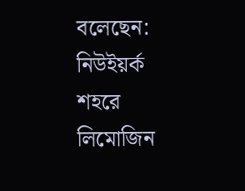বলেছেন:
নিউইয়র্ক শহরে লিমোজিন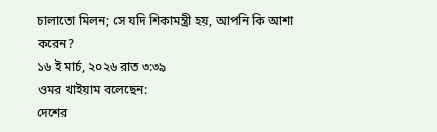চালাতো মিলন; সে যদি শিকামন্ত্রী হয়, আপনি কি আশা করেন?
১৬ ই মার্চ, ২০২৬ রাত ৩:৩৯
ওমর খাইয়াম বলেছেন:
দেশের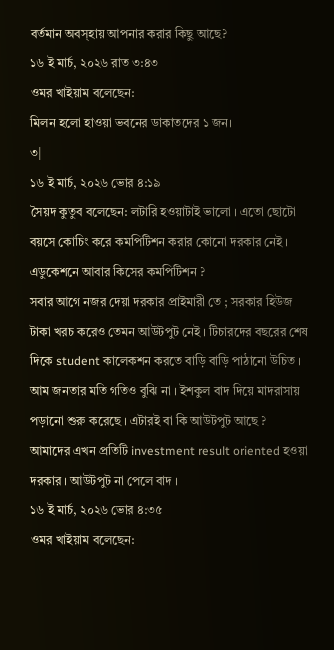বর্তমান অবস্হায় আপনার করার কিছু আছে?
১৬ ই মার্চ, ২০২৬ রাত ৩:৪৩
ওমর খাইয়াম বলেছেন:
মিলন হলো হাওয়া ভবনের ডাকাতদের ১ জন।
৩|
১৬ ই মার্চ, ২০২৬ ভোর ৪:১৯
সৈয়দ কুতুব বলেছেন: লটারি হওয়াটাই ভালো । এতো ছোটো বয়সে কোচিং করে কমপিটিশন করার কোনো দরকার নেই । এডুকেশনে আবার কিসের কমপিটিশন ?
সবার আগে নজর দেয়া দরকার প্রাইমারী তে ; সরকার হিউজ টাকা খরচ করেও তেমন আউটপুট নেই । টিচারদের বছরের শেষ দিকে student কালেকশন করতে বাড়ি বাড়ি পাঠানো উচিত । আম জনতার মতি গতিও বুঝি না । ইশকুল বাদ দিয়ে মাদরাসায় পড়ানো শুরু করেছে । এটারই বা কি আউটপুট আছে ?
আমাদের এখন প্রতিটি investment result oriented হওয়া দরকার । আউটপুট না পেলে বাদ ।
১৬ ই মার্চ, ২০২৬ ভোর ৪:৩৫
ওমর খাইয়াম বলেছেন: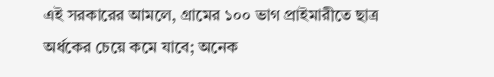এই সরকারের আমলে, গ্রামের ১০০ ভাগ প্রাইমারীতে ছাত্র অর্ধকের চেয়ে কমে যাবে; অনেক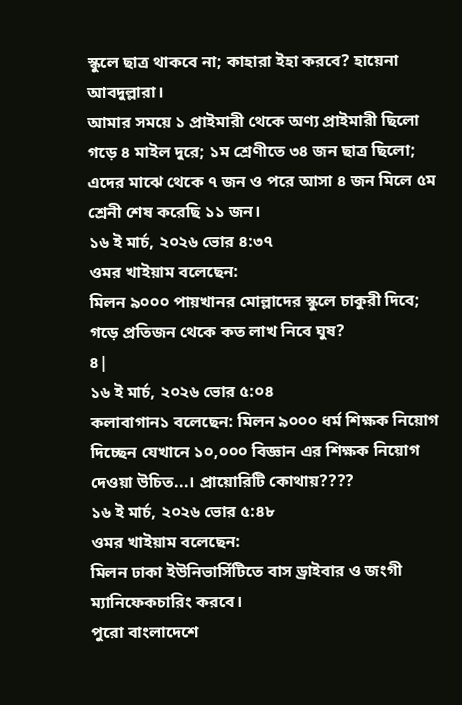স্কুলে ছাত্র থাকবে না; কাহারা ইহা করবে? হায়েনা আবদুল্লারা।
আমার সময়ে ১ প্রাইমারী থেকে অণ্য প্রাইমারী ছিলো গড়ে ৪ মাইল দুরে; ১ম শ্রেণীতে ৩৪ জন ছাত্র ছিলো; এদের মাঝে থেকে ৭ জন ও পরে আসা ৪ জন মিলে ৫ম শ্রেনী শেষ করেছি ১১ জন।
১৬ ই মার্চ, ২০২৬ ভোর ৪:৩৭
ওমর খাইয়াম বলেছেন:
মিলন ৯০০০ পায়খানর মোল্লাদের স্কুলে চাকুরী দিবে; গড়ে প্রতিজন থেকে কত লাখ নিবে ঘুষ?
৪|
১৬ ই মার্চ, ২০২৬ ভোর ৫:০৪
কলাবাগান১ বলেছেন: মিলন ৯০০০ ধর্ম শিক্ষক নিয়োগ দিচ্ছেন যেখানে ১০,০০০ বিজ্ঞান এর শিক্ষক নিয়োগ দেওয়া উচিত...। প্রায়োরিটি কোথায়????
১৬ ই মার্চ, ২০২৬ ভোর ৫:৪৮
ওমর খাইয়াম বলেছেন:
মিলন ঢাকা ইউনিভার্সিটিতে বাস ড্রাইবার ও জংগী ম্যানিফেকচারিং করবে।
পুরো বাংলাদেশে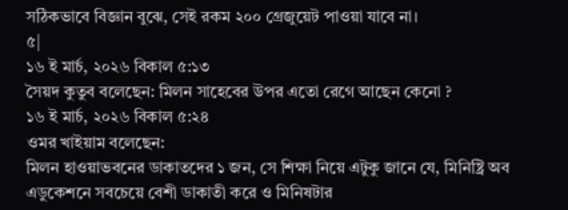সঠিকভাবে বিজ্ঞান বুঝে, সেই রকম ২০০ গ্রেজুয়েট পাওয়া যাবে না।
৫|
১৬ ই মার্চ, ২০২৬ বিকাল ৫:১৩
সৈয়দ কুতুব বলেছেন: মিলন সাহেবের উপর এতো রেগে আছেন কেনো ?
১৬ ই মার্চ, ২০২৬ বিকাল ৫:২৪
ওমর খাইয়াম বলেছেন:
মিলন হাওয়াভবনের ডাকাতদের ১ জন, সে শিক্ষা নিয়ে এটুকু জানে যে, মিনিষ্ট্রি অব এডুকেশনে সবচেয়ে বেশী ডাকাতী করে ও মিনিষটার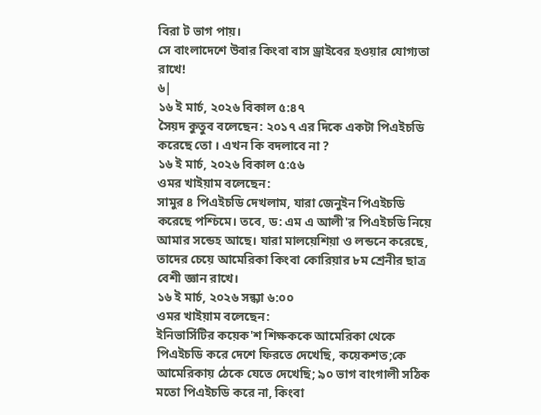বিরা ট ভাগ পায়।
সে বাংলাদেশে উবার কিংবা বাস ড্রাইবের হওয়ার যোগ্যতা রাখে!
৬|
১৬ ই মার্চ, ২০২৬ বিকাল ৫:৪৭
সৈয়দ কুতুব বলেছেন: ২০১৭ এর দিকে একটা পিএইচডি করেছে তো । এখন কি বদলাবে না ?
১৬ ই মার্চ, ২০২৬ বিকাল ৫:৫৬
ওমর খাইয়াম বলেছেন:
সামুর ৪ পিএইচডি দেখলাম, যারা জেনুইন পিএইচডি করেছে পশ্চিমে। তবে, ড: এম এ আলী'র পিএইচডি নিয়ে আমার সন্ডেহ আছে। যারা মালয়েশিয়া ও লন্ডনে করেছে, তাদের চেয়ে আমেরিকা কিংবা কোরিয়ার ৮ম শ্রেনীর ছাত্র বেশী জ্ঞান রাখে।
১৬ ই মার্চ, ২০২৬ সন্ধ্যা ৬:০০
ওমর খাইয়াম বলেছেন:
ইনিভার্সিটির কয়েক'শ শিক্ষককে আমেরিকা থেকে পিএইচডি করে দেশে ফিরতে দেখেছি, কয়েকশত;কে আমেরিকায় ঠেকে যেতে দেখেছি; ৯০ ভাগ বাংগালী সঠিক মতো পিএইচডি করে না, কিংবা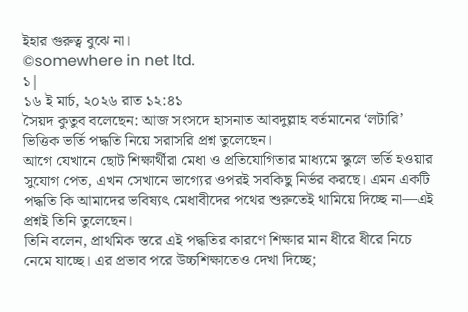ইহার গুরুত্ব বুঝে না।
©somewhere in net ltd.
১|
১৬ ই মার্চ, ২০২৬ রাত ১২:৪১
সৈয়দ কুতুব বলেছেন: আজ সংসদে হাসনাত আবদুল্লাহ বর্তমানের ‘লটারি’ ভিত্তিক ভর্তি পদ্ধতি নিয়ে সরাসরি প্রশ্ন তুলেছেন।
আগে যেখানে ছোট শিক্ষার্থীরা মেধা ও প্রতিযোগিতার মাধ্যমে স্কুলে ভর্তি হওয়ার সুযোগ পেত, এখন সেখানে ভাগ্যের ওপরই সবকিছু নির্ভর করছে। এমন একটি পদ্ধতি কি আমাদের ভবিষ্যৎ মেধাবীদের পথের শুরুতেই থামিয়ে দিচ্ছে না—এই প্রশ্নই তিনি তুলেছেন।
তিনি বলেন, প্রাথমিক স্তরে এই পদ্ধতির কারণে শিক্ষার মান ধীরে ধীরে নিচে নেমে যাচ্ছে। এর প্রভাব পরে উচ্চশিক্ষাতেও দেখা দিচ্ছে;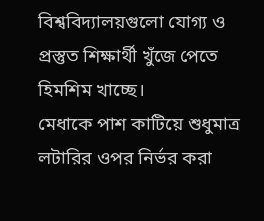বিশ্ববিদ্যালয়গুলো যোগ্য ও প্রস্তুত শিক্ষার্থী খুঁজে পেতে হিমশিম খাচ্ছে।
মেধাকে পাশ কাটিয়ে শুধুমাত্র লটারির ওপর নির্ভর করা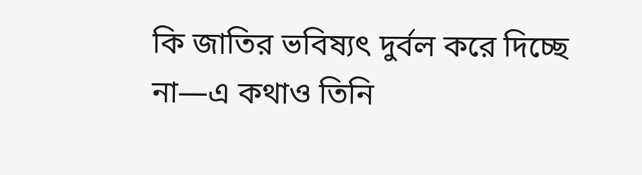কি জাতির ভবিষ্যৎ দুর্বল করে দিচ্ছে না—এ কথাও তিনি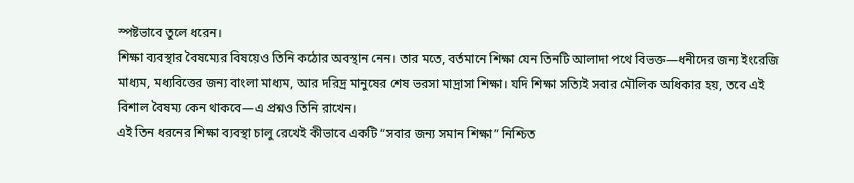স্পষ্টভাবে তুলে ধরেন।
শিক্ষা ব্যবস্থার বৈষম্যের বিষয়েও তিনি কঠোর অবস্থান নেন। তার মতে, বর্তমানে শিক্ষা যেন তিনটি আলাদা পথে বিভক্ত—ধনীদের জন্য ইংরেজি মাধ্যম, মধ্যবিত্তের জন্য বাংলা মাধ্যম, আর দরিদ্র মানুষের শেষ ভরসা মাদ্রাসা শিক্ষা। যদি শিক্ষা সত্যিই সবার মৌলিক অধিকার হয়, তবে এই বিশাল বৈষম্য কেন থাকবে—এ প্রশ্নও তিনি রাখেন।
এই তিন ধরনের শিক্ষা ব্যবস্থা চালু রেখেই কীভাবে একটি “সবার জন্য সমান শিক্ষা” নিশ্চিত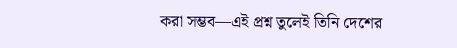করা সম্ভব—এই প্রশ্ন তুলেই তিনি দেশের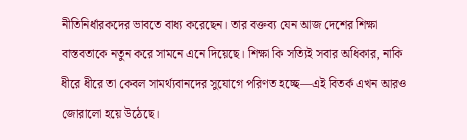নীতিনির্ধারকদের ভাবতে বাধ্য করেছেন। তার বক্তব্য যেন আজ দেশের শিক্ষা বাস্তবতাকে নতুন করে সামনে এনে দিয়েছে। শিক্ষা কি সত্যিই সবার অধিকার, নাকি ধীরে ধীরে তা কেবল সামর্থ্যবানদের সুযোগে পরিণত হচ্ছে—এই বিতর্ক এখন আরও জোরালো হয়ে উঠেছে।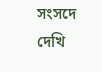সংসদে দেখি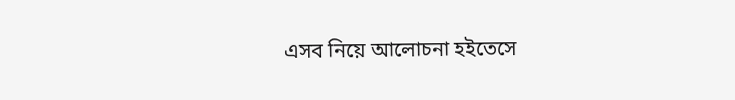এসব নিয়ে আলোচনা হইতেসে